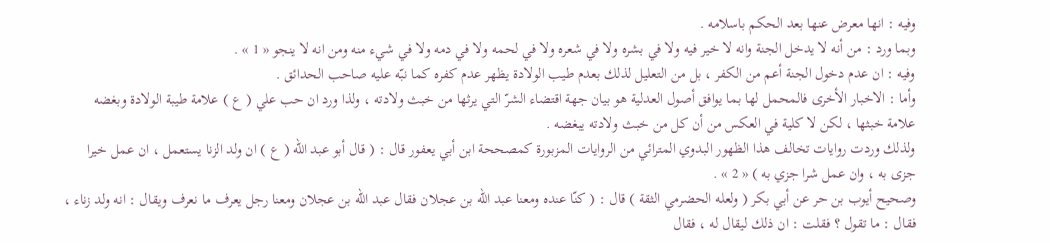وفيه : انها معرض عنها بعد الحكم باسلامه .
وبما ورد : من أنه لا يدخل الجنة وانه لا خير فيه ولا في بشره ولا في شعره ولا في لحمه ولا في دمه ولا في شيء منه ومن انه لا ينجو « 1 » .
وفيه : ان عدم دخول الجنة أعم من الكفر ، بل من التعليل لذلك بعدم طيب الولادة يظهر عدم كفره كما نبّه عليه صاحب الحدائق .
وأما : الاخبار الأخرى فالمحمل لها بما يوافق أصول العدلية هو بيان جهة اقتضاء الشرّ التي يرثها من خبث ولادته ، ولذا ورد ان حب علي ( ع ) علامة طيبة الولادة وبغضه علامة خبثها ، لكن لا كلية في العكس من أن كل من خبث ولادته يبغضه .
ولذلك وردت روايات تخالف هذا الظهور البدوي المترائي من الروايات المزبورة كمصححة ابن أبي يعفور قال : ( قال أبو عبد الله ( ع ) ان ولد الزنا يستعمل ، ان عمل خيرا جزى به ، وان عمل شرا جزي به ) « 2 » .
وصحيح أيوب بن حر عن أبي بكر ( ولعله الحضرمي الثقة ) قال : ( كنّا عنده ومعنا عبد الله بن عجلان فقال عبد الله بن عجلان ومعنا رجل يعرف ما نعرف ويقال : انه ولد زناء ، فقال : ما تقول ؟ فقلت : ان ذلك ليقال له ، فقال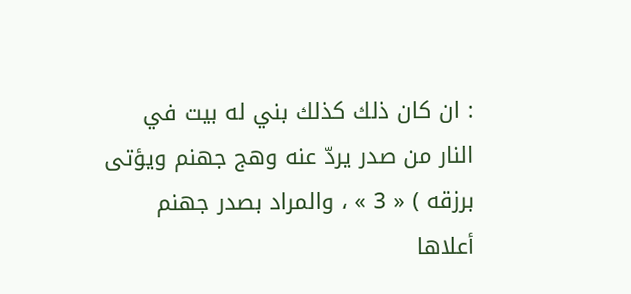: ان كان ذلك كذلك بني له بيت في النار من صدر يردّ عنه وهج جهنم ويؤتى برزقه ) « 3 » ، والمراد بصدر جهنم أعلاها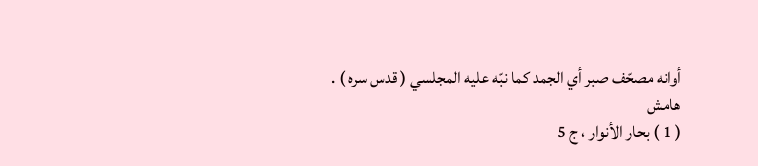أوانه مصحّف صبر أي الجمد كما نبّه عليه المجلسي ( قدس سره ) .
هامش
( 1 ) بحار الأنوار ، ج 5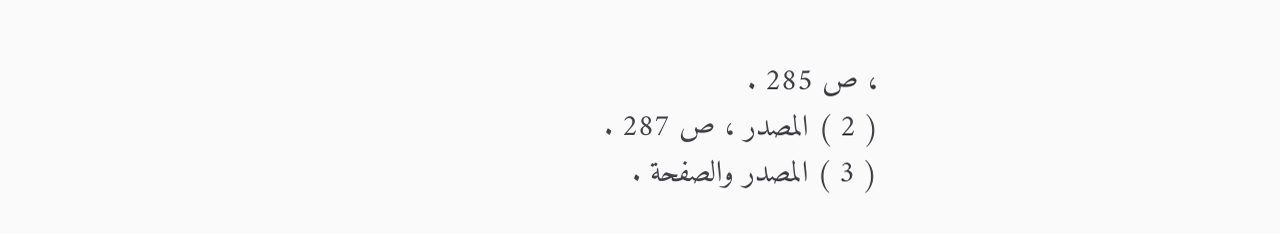، ص 285 .
( 2 ) المصدر ، ص 287 .
( 3 ) المصدر والصفحة .